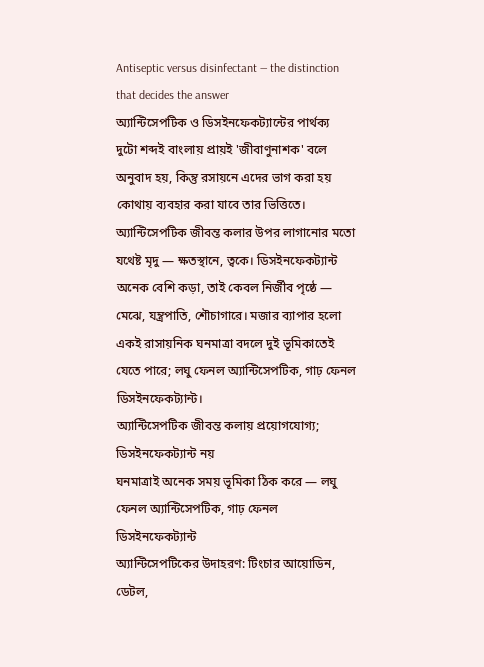Antiseptic versus disinfectant — the distinction that decides the answer
অ্যান্টিসেপটিক ও ডিসইনফেকট্যান্টের পার্থক্য
দুটো শব্দই বাংলায় প্রায়ই 'জীবাণুনাশক' বলে অনুবাদ হয়, কিন্তু রসায়নে এদের ভাগ করা হয় কোথায় ব্যবহার করা যাবে তার ভিত্তিতে। অ্যান্টিসেপটিক জীবন্ত কলার উপর লাগানোর মতো যথেষ্ট মৃদু — ক্ষতস্থানে, ত্বকে। ডিসইনফেকট্যান্ট অনেক বেশি কড়া, তাই কেবল নির্জীব পৃষ্ঠে — মেঝে, যন্ত্রপাতি, শৌচাগারে। মজার ব্যাপার হলো একই রাসায়নিক ঘনমাত্রা বদলে দুই ভূমিকাতেই যেতে পারে; লঘু ফেনল অ্যান্টিসেপটিক, গাঢ় ফেনল ডিসইনফেকট্যান্ট।
অ্যান্টিসেপটিক জীবন্ত কলায় প্রয়োগযোগ্য; ডিসইনফেকট্যান্ট নয়
ঘনমাত্রাই অনেক সময় ভূমিকা ঠিক করে — লঘু ফেনল অ্যান্টিসেপটিক, গাঢ় ফেনল ডিসইনফেকট্যান্ট
অ্যান্টিসেপটিকের উদাহরণ: টিংচার আয়োডিন, ডেটল,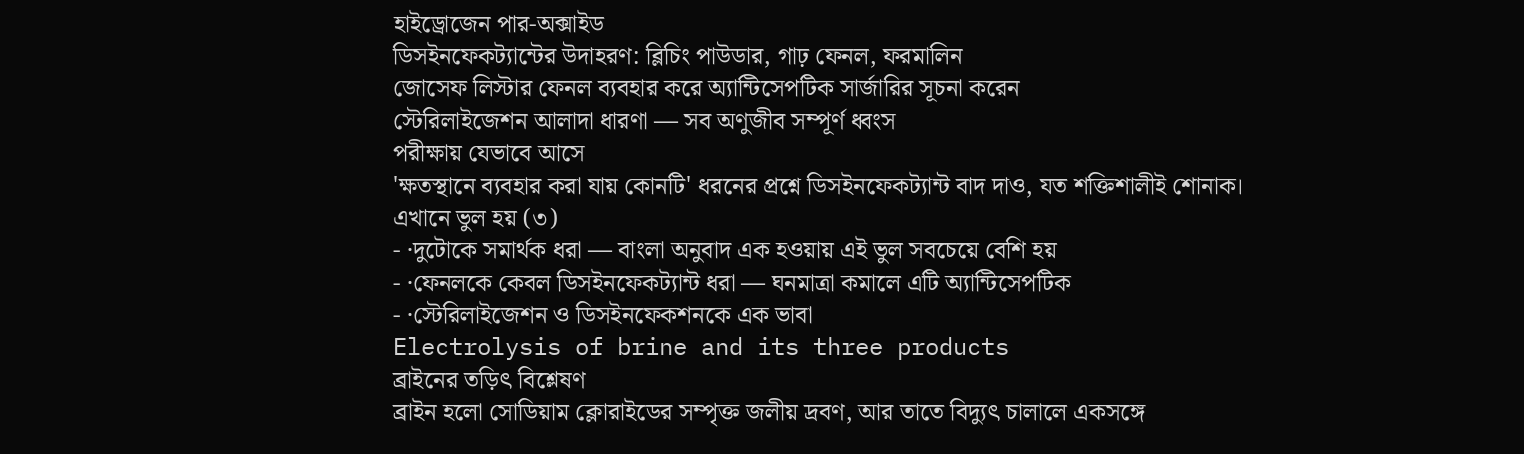হাইড্রোজেন পার-অক্সাইড
ডিসইনফেকট্যান্টের উদাহরণ: ব্লিচিং পাউডার, গাঢ় ফেনল, ফরমালিন
জোসেফ লিস্টার ফেনল ব্যবহার করে অ্যান্টিসেপটিক সার্জারির সূচনা করেন
স্টেরিলাইজেশন আলাদা ধারণা — সব অণুজীব সম্পূর্ণ ধ্বংস
পরীক্ষায় যেভাবে আসে
'ক্ষতস্থানে ব্যবহার করা যায় কোনটি' ধরনের প্রশ্নে ডিসইনফেকট্যান্ট বাদ দাও, যত শক্তিশালীই শোনাক।
এখানে ভুল হয় (৩)
- ·দুটোকে সমার্থক ধরা — বাংলা অনুবাদ এক হওয়ায় এই ভুল সবচেয়ে বেশি হয়
- ·ফেনলকে কেবল ডিসইনফেকট্যান্ট ধরা — ঘনমাত্রা কমালে এটি অ্যান্টিসেপটিক
- ·স্টেরিলাইজেশন ও ডিসইনফেকশনকে এক ভাবা
Electrolysis of brine and its three products
ব্রাইনের তড়িৎ বিশ্লেষণ
ব্রাইন হলো সোডিয়াম ক্লোরাইডের সম্পৃক্ত জলীয় দ্রবণ, আর তাতে বিদ্যুৎ চালালে একসঙ্গে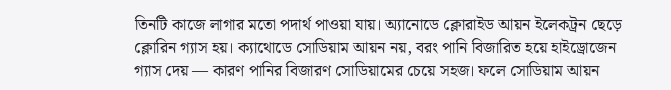তিনটি কাজে লাগার মতো পদার্থ পাওয়া যায়। অ্যানোডে ক্লোরাইড আয়ন ইলেকট্রন ছেড়ে ক্লোরিন গ্যাস হয়। ক্যাথোডে সোডিয়াম আয়ন নয়, বরং পানি বিজারিত হয়ে হাইড্রোজেন গ্যাস দেয় — কারণ পানির বিজারণ সোডিয়ামের চেয়ে সহজ। ফলে সোডিয়াম আয়ন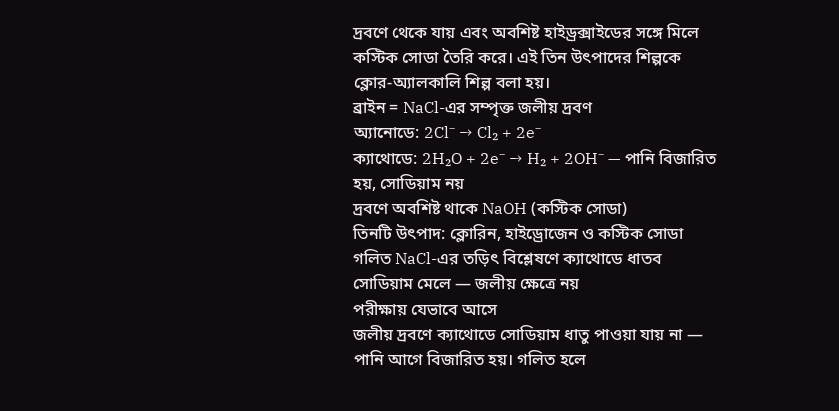দ্রবণে থেকে যায় এবং অবশিষ্ট হাইড্রক্সাইডের সঙ্গে মিলে কস্টিক সোডা তৈরি করে। এই তিন উৎপাদের শিল্পকে ক্লোর-অ্যালকালি শিল্প বলা হয়।
ব্রাইন = NaCl-এর সম্পৃক্ত জলীয় দ্রবণ
অ্যানোডে: 2Cl⁻ → Cl₂ + 2e⁻
ক্যাথোডে: 2H₂O + 2e⁻ → H₂ + 2OH⁻ — পানি বিজারিত হয়, সোডিয়াম নয়
দ্রবণে অবশিষ্ট থাকে NaOH (কস্টিক সোডা)
তিনটি উৎপাদ: ক্লোরিন, হাইড্রোজেন ও কস্টিক সোডা
গলিত NaCl-এর তড়িৎ বিশ্লেষণে ক্যাথোডে ধাতব সোডিয়াম মেলে — জলীয় ক্ষেত্রে নয়
পরীক্ষায় যেভাবে আসে
জলীয় দ্রবণে ক্যাথোডে সোডিয়াম ধাতু পাওয়া যায় না — পানি আগে বিজারিত হয়। গলিত হলে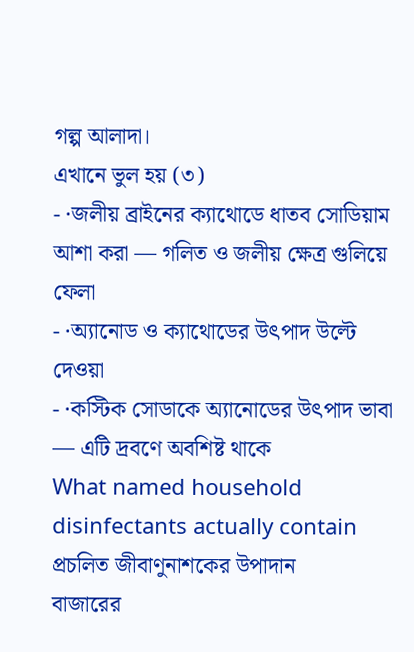গল্প আলাদা।
এখানে ভুল হয় (৩)
- ·জলীয় ব্রাইনের ক্যাথোডে ধাতব সোডিয়াম আশা করা — গলিত ও জলীয় ক্ষেত্র গুলিয়ে ফেলা
- ·অ্যানোড ও ক্যাথোডের উৎপাদ উল্টে দেওয়া
- ·কস্টিক সোডাকে অ্যানোডের উৎপাদ ভাবা — এটি দ্রবণে অবশিষ্ট থাকে
What named household disinfectants actually contain
প্রচলিত জীবাণুনাশকের উপাদান
বাজারের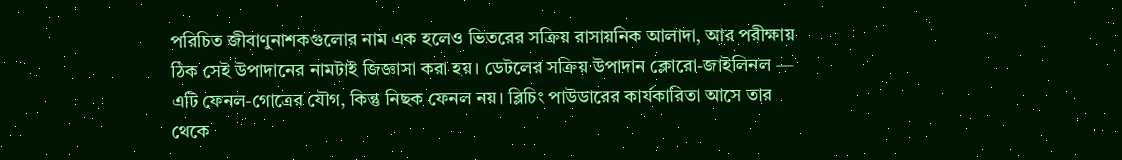পরিচিত জীবাণুনাশকগুলোর নাম এক হলেও ভিতরের সক্রিয় রাসায়নিক আলাদা, আর পরীক্ষায় ঠিক সেই উপাদানের নামটাই জিজ্ঞাসা করা হয়। ডেটলের সক্রিয় উপাদান ক্লোরো-জাইলিনল — এটি ফেনল-গোত্রের যৌগ, কিন্তু নিছক ফেনল নয়। ব্লিচিং পাউডারের কার্যকারিতা আসে তার থেকে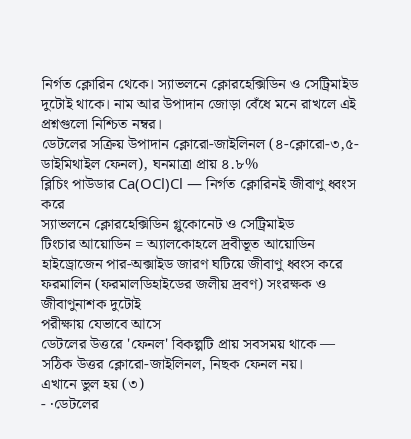নির্গত ক্লোরিন থেকে। স্যাভলনে ক্লোরহেক্সিডিন ও সেট্রিমাইড দুটোই থাকে। নাম আর উপাদান জোড়া বেঁধে মনে রাখলে এই প্রশ্নগুলো নিশ্চিত নম্বর।
ডেটলের সক্রিয় উপাদান ক্লোরো-জাইলিনল (৪-ক্লোরো-৩,৫-ডাইমিথাইল ফেনল), ঘনমাত্রা প্রায় ৪.৮%
ব্লিচিং পাউডার Ca(OCl)Cl — নির্গত ক্লোরিনই জীবাণু ধ্বংস করে
স্যাভলনে ক্লোরহেক্সিডিন গ্লুকোনেট ও সেট্রিমাইড
টিংচার আয়োডিন = অ্যালকোহলে দ্রবীভূত আয়োডিন
হাইড্রোজেন পার-অক্সাইড জারণ ঘটিয়ে জীবাণু ধ্বংস করে
ফরমালিন (ফরমালডিহাইডের জলীয় দ্রবণ) সংরক্ষক ও জীবাণুনাশক দুটোই
পরীক্ষায় যেভাবে আসে
ডেটলের উত্তরে 'ফেনল' বিকল্পটি প্রায় সবসময় থাকে — সঠিক উত্তর ক্লোরো-জাইলিনল, নিছক ফেনল নয়।
এখানে ভুল হয় (৩)
- ·ডেটলের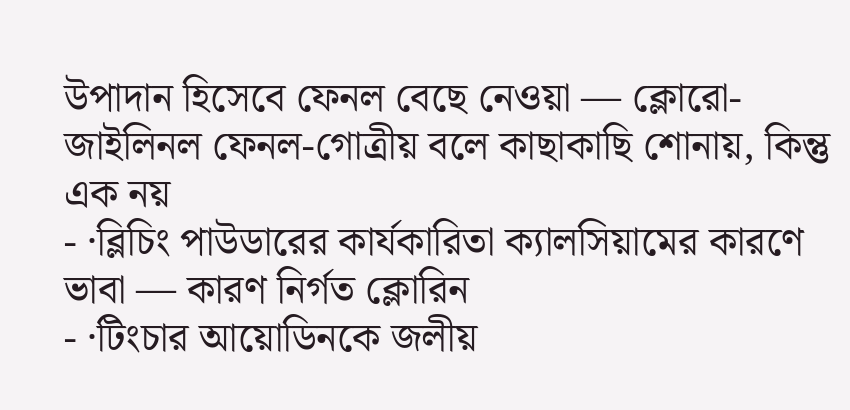উপাদান হিসেবে ফেনল বেছে নেওয়া — ক্লোরো-জাইলিনল ফেনল-গোত্রীয় বলে কাছাকাছি শোনায়, কিন্তু এক নয়
- ·ব্লিচিং পাউডারের কার্যকারিতা ক্যালসিয়ামের কারণে ভাবা — কারণ নির্গত ক্লোরিন
- ·টিংচার আয়োডিনকে জলীয়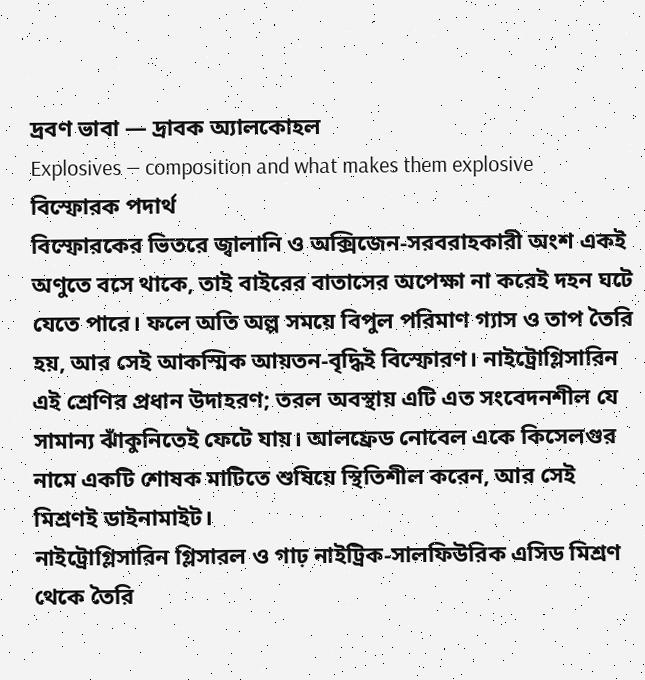দ্রবণ ভাবা — দ্রাবক অ্যালকোহল
Explosives — composition and what makes them explosive
বিস্ফোরক পদার্থ
বিস্ফোরকের ভিতরে জ্বালানি ও অক্সিজেন-সরবরাহকারী অংশ একই অণুতে বসে থাকে, তাই বাইরের বাতাসের অপেক্ষা না করেই দহন ঘটে যেতে পারে। ফলে অতি অল্প সময়ে বিপুল পরিমাণ গ্যাস ও তাপ তৈরি হয়, আর সেই আকস্মিক আয়তন-বৃদ্ধিই বিস্ফোরণ। নাইট্রোগ্লিসারিন এই শ্রেণির প্রধান উদাহরণ; তরল অবস্থায় এটি এত সংবেদনশীল যে সামান্য ঝাঁকুনিতেই ফেটে যায়। আলফ্রেড নোবেল একে কিসেলগুর নামে একটি শোষক মাটিতে শুষিয়ে স্থিতিশীল করেন, আর সেই মিশ্রণই ডাইনামাইট।
নাইট্রোগ্লিসারিন গ্লিসারল ও গাঢ় নাইট্রিক-সালফিউরিক এসিড মিশ্রণ থেকে তৈরি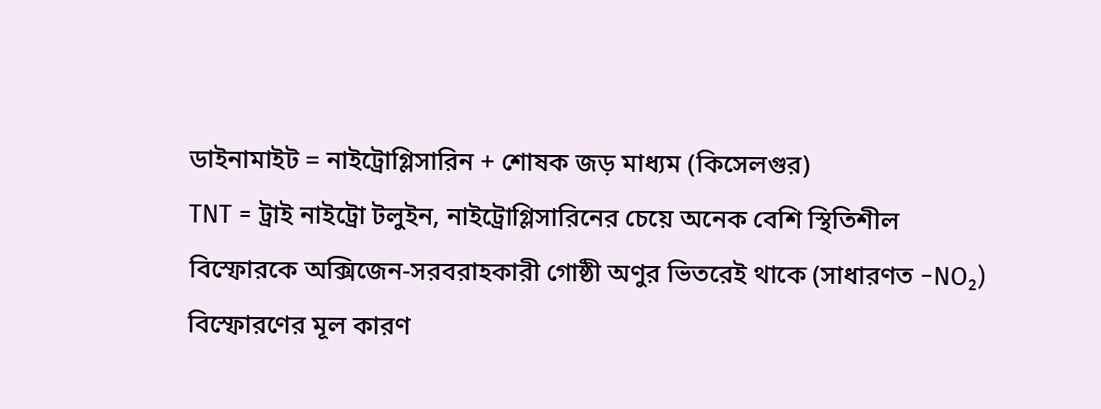ডাইনামাইট = নাইট্রোগ্লিসারিন + শোষক জড় মাধ্যম (কিসেলগুর)
TNT = ট্রাই নাইট্রো টলুইন, নাইট্রোগ্লিসারিনের চেয়ে অনেক বেশি স্থিতিশীল
বিস্ফোরকে অক্সিজেন-সরবরাহকারী গোষ্ঠী অণুর ভিতরেই থাকে (সাধারণত −NO₂)
বিস্ফোরণের মূল কারণ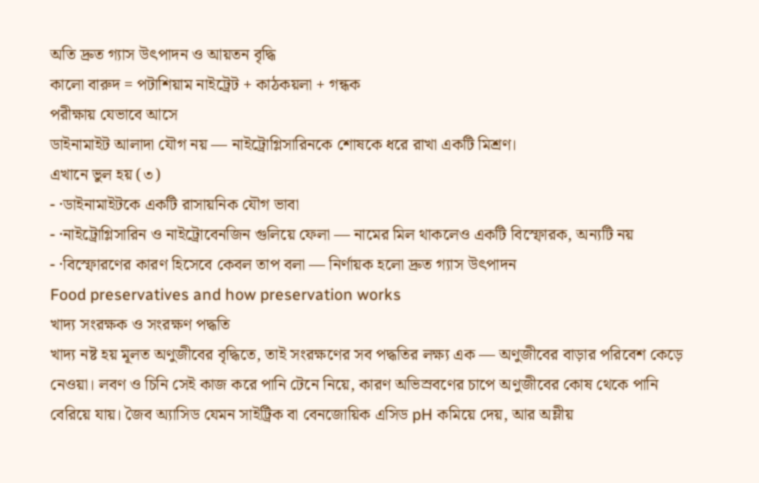অতি দ্রুত গ্যাস উৎপাদন ও আয়তন বৃদ্ধি
কালো বারুদ = পটাশিয়াম নাইট্রেট + কাঠকয়লা + গন্ধক
পরীক্ষায় যেভাবে আসে
ডাইনামাইট আলাদা যৌগ নয় — নাইট্রোগ্লিসারিনকে শোষকে ধরে রাখা একটি মিশ্রণ।
এখানে ভুল হয় (৩)
- ·ডাইনামাইটকে একটি রাসায়নিক যৌগ ভাবা
- ·নাইট্রোগ্লিসারিন ও নাইট্রোবেনজিন গুলিয়ে ফেলা — নামের মিল থাকলেও একটি বিস্ফোরক, অন্যটি নয়
- ·বিস্ফোরণের কারণ হিসেবে কেবল তাপ বলা — নির্ণায়ক হলো দ্রুত গ্যাস উৎপাদন
Food preservatives and how preservation works
খাদ্য সংরক্ষক ও সংরক্ষণ পদ্ধতি
খাদ্য নষ্ট হয় মূলত অণুজীবের বৃদ্ধিতে, তাই সংরক্ষণের সব পদ্ধতির লক্ষ্য এক — অণুজীবের বাড়ার পরিবেশ কেড়ে নেওয়া। লবণ ও চিনি সেই কাজ করে পানি টেনে নিয়ে, কারণ অভিস্রবণের চাপে অণুজীবের কোষ থেকে পানি বেরিয়ে যায়। জৈব অ্যাসিড যেমন সাইট্রিক বা বেনজোয়িক এসিড pH কমিয়ে দেয়, আর অম্লীয়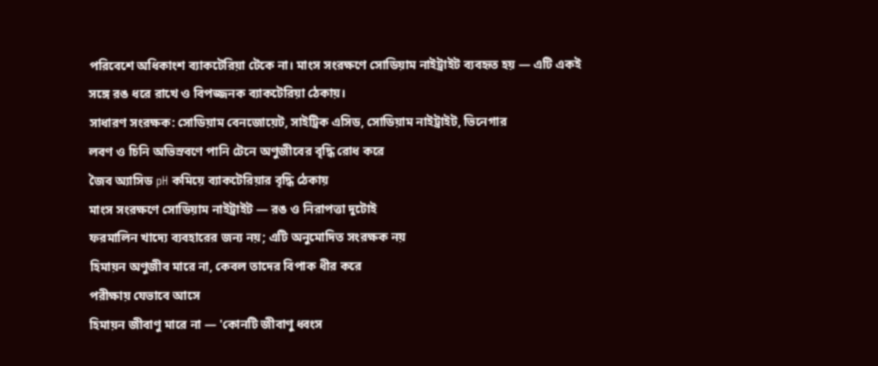পরিবেশে অধিকাংশ ব্যাকটেরিয়া টেকে না। মাংস সংরক্ষণে সোডিয়াম নাইট্রাইট ব্যবহৃত হয় — এটি একই সঙ্গে রঙ ধরে রাখে ও বিপজ্জনক ব্যাকটেরিয়া ঠেকায়।
সাধারণ সংরক্ষক: সোডিয়াম বেনজোয়েট, সাইট্রিক এসিড, সোডিয়াম নাইট্রাইট, ভিনেগার
লবণ ও চিনি অভিস্রবণে পানি টেনে অণুজীবের বৃদ্ধি রোধ করে
জৈব অ্যাসিড pH কমিয়ে ব্যাকটেরিয়ার বৃদ্ধি ঠেকায়
মাংস সংরক্ষণে সোডিয়াম নাইট্রাইট — রঙ ও নিরাপত্তা দুটোই
ফরমালিন খাদ্যে ব্যবহারের জন্য নয়; এটি অনুমোদিত সংরক্ষক নয়
হিমায়ন অণুজীব মারে না, কেবল তাদের বিপাক ধীর করে
পরীক্ষায় যেভাবে আসে
হিমায়ন জীবাণু মারে না — 'কোনটি জীবাণু ধ্বংস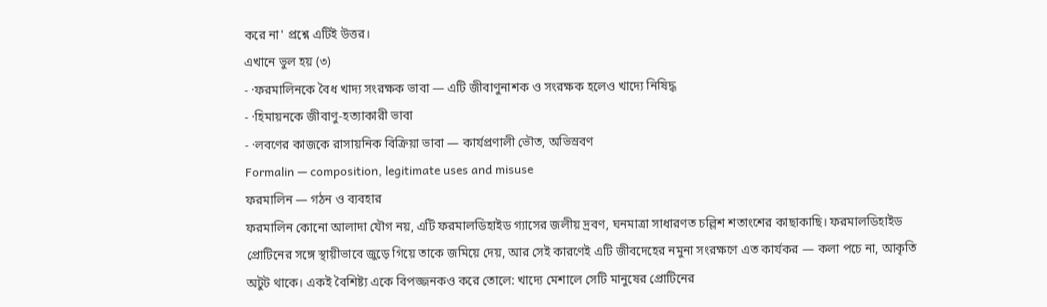করে না' প্রশ্নে এটিই উত্তর।
এখানে ভুল হয় (৩)
- ·ফরমালিনকে বৈধ খাদ্য সংরক্ষক ভাবা — এটি জীবাণুনাশক ও সংরক্ষক হলেও খাদ্যে নিষিদ্ধ
- ·হিমায়নকে জীবাণু-হত্যাকারী ভাবা
- ·লবণের কাজকে রাসায়নিক বিক্রিয়া ভাবা — কার্যপ্রণালী ভৌত, অভিস্রবণ
Formalin — composition, legitimate uses and misuse
ফরমালিন — গঠন ও ব্যবহার
ফরমালিন কোনো আলাদা যৌগ নয়, এটি ফরমালডিহাইড গ্যাসের জলীয় দ্রবণ, ঘনমাত্রা সাধারণত চল্লিশ শতাংশের কাছাকাছি। ফরমালডিহাইড প্রোটিনের সঙ্গে স্থায়ীভাবে জুড়ে গিয়ে তাকে জমিয়ে দেয়, আর সেই কারণেই এটি জীবদেহের নমুনা সংরক্ষণে এত কার্যকর — কলা পচে না, আকৃতি অটুট থাকে। একই বৈশিষ্ট্য একে বিপজ্জনকও করে তোলে: খাদ্যে মেশালে সেটি মানুষের প্রোটিনের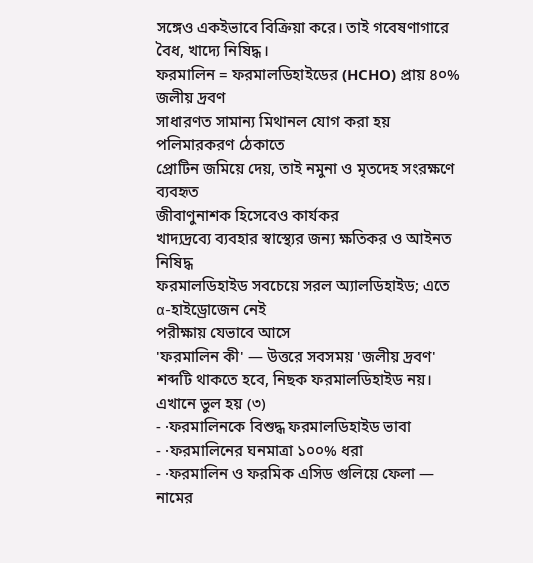সঙ্গেও একইভাবে বিক্রিয়া করে। তাই গবেষণাগারে বৈধ, খাদ্যে নিষিদ্ধ।
ফরমালিন = ফরমালডিহাইডের (HCHO) প্রায় ৪০% জলীয় দ্রবণ
সাধারণত সামান্য মিথানল যোগ করা হয় পলিমারকরণ ঠেকাতে
প্রোটিন জমিয়ে দেয়, তাই নমুনা ও মৃতদেহ সংরক্ষণে ব্যবহৃত
জীবাণুনাশক হিসেবেও কার্যকর
খাদ্যদ্রব্যে ব্যবহার স্বাস্থ্যের জন্য ক্ষতিকর ও আইনত নিষিদ্ধ
ফরমালডিহাইড সবচেয়ে সরল অ্যালডিহাইড; এতে α-হাইড্রোজেন নেই
পরীক্ষায় যেভাবে আসে
'ফরমালিন কী' — উত্তরে সবসময় 'জলীয় দ্রবণ' শব্দটি থাকতে হবে, নিছক ফরমালডিহাইড নয়।
এখানে ভুল হয় (৩)
- ·ফরমালিনকে বিশুদ্ধ ফরমালডিহাইড ভাবা
- ·ফরমালিনের ঘনমাত্রা ১০০% ধরা
- ·ফরমালিন ও ফরমিক এসিড গুলিয়ে ফেলা — নামের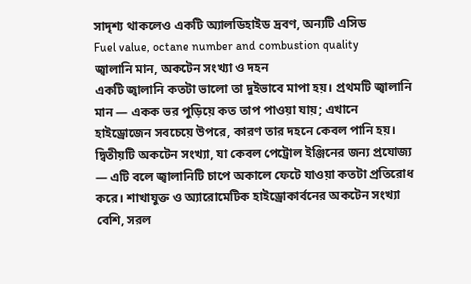সাদৃশ্য থাকলেও একটি অ্যালডিহাইড দ্রবণ, অন্যটি এসিড
Fuel value, octane number and combustion quality
জ্বালানি মান, অকটেন সংখ্যা ও দহন
একটি জ্বালানি কতটা ভালো তা দুইভাবে মাপা হয়। প্রথমটি জ্বালানি মান — একক ভর পুড়িয়ে কত তাপ পাওয়া যায়; এখানে হাইড্রোজেন সবচেয়ে উপরে, কারণ তার দহনে কেবল পানি হয়। দ্বিতীয়টি অকটেন সংখ্যা, যা কেবল পেট্রোল ইঞ্জিনের জন্য প্রযোজ্য — এটি বলে জ্বালানিটি চাপে অকালে ফেটে যাওয়া কতটা প্রতিরোধ করে। শাখাযুক্ত ও অ্যারোমেটিক হাইড্রোকার্বনের অকটেন সংখ্যা বেশি, সরল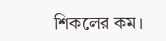শিকলের কম।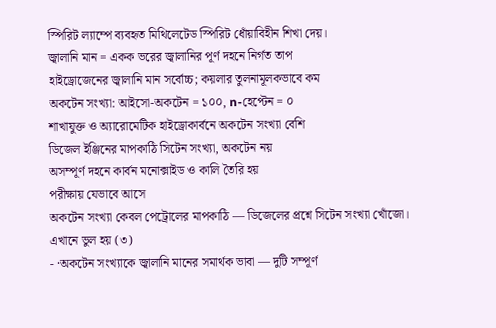স্পিরিট ল্যাম্পে ব্যবহৃত মিথিলেটেড স্পিরিট ধোঁয়াবিহীন শিখা দেয়।
জ্বালানি মান = একক ভরের জ্বালানির পূর্ণ দহনে নির্গত তাপ
হাইড্রোজেনের জ্বালানি মান সর্বোচ্চ; কয়লার তুলনামূলকভাবে কম
অকটেন সংখ্যা: আইসো-অকটেন = ১০০, n-হেপ্টেন = ০
শাখাযুক্ত ও অ্যারোমেটিক হাইড্রোকার্বনে অকটেন সংখ্যা বেশি
ডিজেল ইঞ্জিনের মাপকাঠি সিটেন সংখ্যা, অকটেন নয়
অসম্পূর্ণ দহনে কার্বন মনোক্সাইড ও কালি তৈরি হয়
পরীক্ষায় যেভাবে আসে
অকটেন সংখ্যা কেবল পেট্রোলের মাপকাঠি — ডিজেলের প্রশ্নে সিটেন সংখ্যা খোঁজো।
এখানে ভুল হয় (৩)
- ·অকটেন সংখ্যাকে জ্বালানি মানের সমার্থক ভাবা — দুটি সম্পূর্ণ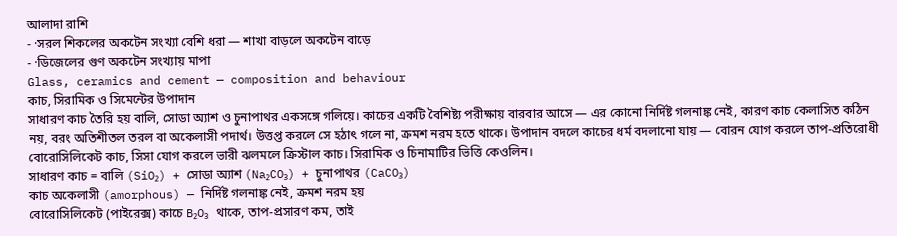আলাদা রাশি
- ·সরল শিকলের অকটেন সংখ্যা বেশি ধরা — শাখা বাড়লে অকটেন বাড়ে
- ·ডিজেলের গুণ অকটেন সংখ্যায় মাপা
Glass, ceramics and cement — composition and behaviour
কাচ, সিরামিক ও সিমেন্টের উপাদান
সাধারণ কাচ তৈরি হয় বালি, সোডা অ্যাশ ও চুনাপাথর একসঙ্গে গলিয়ে। কাচের একটি বৈশিষ্ট্য পরীক্ষায় বারবার আসে — এর কোনো নির্দিষ্ট গলনাঙ্ক নেই, কারণ কাচ কেলাসিত কঠিন নয়, বরং অতিশীতল তরল বা অকেলাসী পদার্থ। উত্তপ্ত করলে সে হঠাৎ গলে না, ক্রমশ নরম হতে থাকে। উপাদান বদলে কাচের ধর্ম বদলানো যায় — বোরন যোগ করলে তাপ-প্রতিরোধী বোরোসিলিকেট কাচ, সিসা যোগ করলে ভারী ঝলমলে ক্রিস্টাল কাচ। সিরামিক ও চিনামাটির ভিত্তি কেওলিন।
সাধারণ কাচ = বালি (SiO₂) + সোডা অ্যাশ (Na₂CO₃) + চুনাপাথর (CaCO₃)
কাচ অকেলাসী (amorphous) — নির্দিষ্ট গলনাঙ্ক নেই, ক্রমশ নরম হয়
বোরোসিলিকেট (পাইরেক্স) কাচে B₂O₃ থাকে, তাপ-প্রসারণ কম, তাই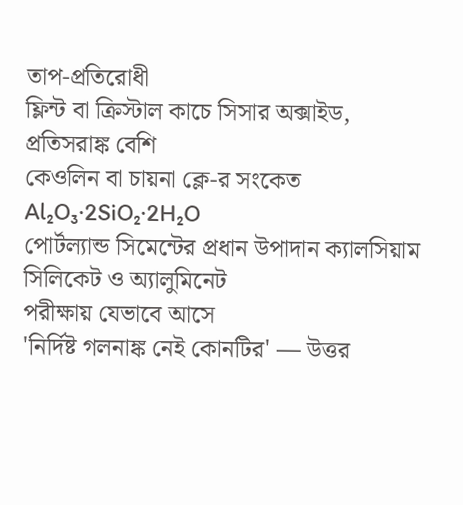তাপ-প্রতিরোধী
ফ্লিন্ট বা ক্রিস্টাল কাচে সিসার অক্সাইড, প্রতিসরাঙ্ক বেশি
কেওলিন বা চায়না ক্লে-র সংকেত Al₂O₃·2SiO₂·2H₂O
পোর্টল্যান্ড সিমেন্টের প্রধান উপাদান ক্যালসিয়াম সিলিকেট ও অ্যালুমিনেট
পরীক্ষায় যেভাবে আসে
'নির্দিষ্ট গলনাঙ্ক নেই কোনটির' — উত্তর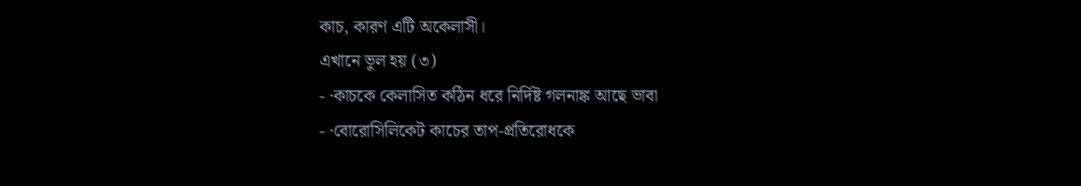কাচ, কারণ এটি অকেলাসী।
এখানে ভুল হয় (৩)
- ·কাচকে কেলাসিত কঠিন ধরে নির্দিষ্ট গলনাঙ্ক আছে ভাবা
- ·বোরোসিলিকেট কাচের তাপ-প্রতিরোধকে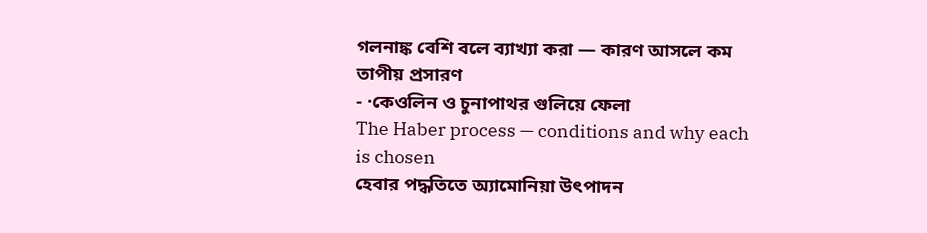গলনাঙ্ক বেশি বলে ব্যাখ্যা করা — কারণ আসলে কম তাপীয় প্রসারণ
- ·কেওলিন ও চুনাপাথর গুলিয়ে ফেলা
The Haber process — conditions and why each is chosen
হেবার পদ্ধতিতে অ্যামোনিয়া উৎপাদন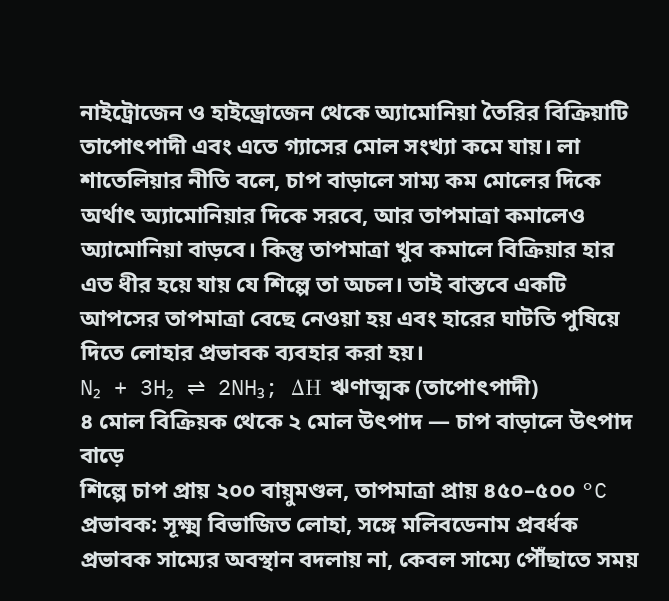নাইট্রোজেন ও হাইড্রোজেন থেকে অ্যামোনিয়া তৈরির বিক্রিয়াটি তাপোৎপাদী এবং এতে গ্যাসের মোল সংখ্যা কমে যায়। লা শাতেলিয়ার নীতি বলে, চাপ বাড়ালে সাম্য কম মোলের দিকে অর্থাৎ অ্যামোনিয়ার দিকে সরবে, আর তাপমাত্রা কমালেও অ্যামোনিয়া বাড়বে। কিন্তু তাপমাত্রা খুব কমালে বিক্রিয়ার হার এত ধীর হয়ে যায় যে শিল্পে তা অচল। তাই বাস্তবে একটি আপসের তাপমাত্রা বেছে নেওয়া হয় এবং হারের ঘাটতি পুষিয়ে দিতে লোহার প্রভাবক ব্যবহার করা হয়।
N₂ + 3H₂ ⇌ 2NH₃; ΔH ঋণাত্মক (তাপোৎপাদী)
৪ মোল বিক্রিয়ক থেকে ২ মোল উৎপাদ — চাপ বাড়ালে উৎপাদ বাড়ে
শিল্পে চাপ প্রায় ২০০ বায়ুমণ্ডল, তাপমাত্রা প্রায় ৪৫০–৫০০ °C
প্রভাবক: সূক্ষ্ম বিভাজিত লোহা, সঙ্গে মলিবডেনাম প্রবর্ধক
প্রভাবক সাম্যের অবস্থান বদলায় না, কেবল সাম্যে পৌঁছাতে সময়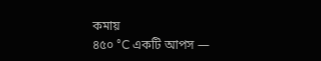কমায়
৪৫০ °C একটি আপস —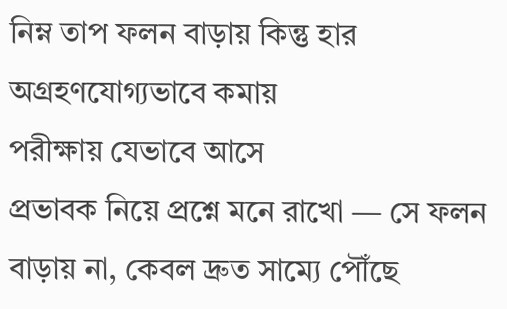নিম্ন তাপ ফলন বাড়ায় কিন্তু হার অগ্রহণযোগ্যভাবে কমায়
পরীক্ষায় যেভাবে আসে
প্রভাবক নিয়ে প্রশ্নে মনে রাখো — সে ফলন বাড়ায় না, কেবল দ্রুত সাম্যে পৌঁছে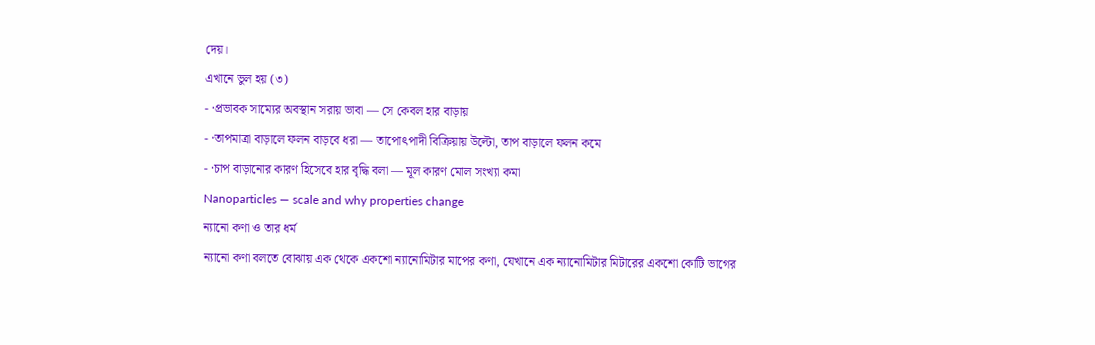দেয়।
এখানে ভুল হয় (৩)
- ·প্রভাবক সাম্যের অবস্থান সরায় ভাবা — সে কেবল হার বাড়ায়
- ·তাপমাত্রা বাড়ালে ফলন বাড়বে ধরা — তাপোৎপাদী বিক্রিয়ায় উল্টো, তাপ বাড়ালে ফলন কমে
- ·চাপ বাড়ানোর কারণ হিসেবে হার বৃদ্ধি বলা — মূল কারণ মোল সংখ্যা কমা
Nanoparticles — scale and why properties change
ন্যানো কণা ও তার ধর্ম
ন্যানো কণা বলতে বোঝায় এক থেকে একশো ন্যানোমিটার মাপের কণা, যেখানে এক ন্যানোমিটার মিটারের একশো কোটি ভাগের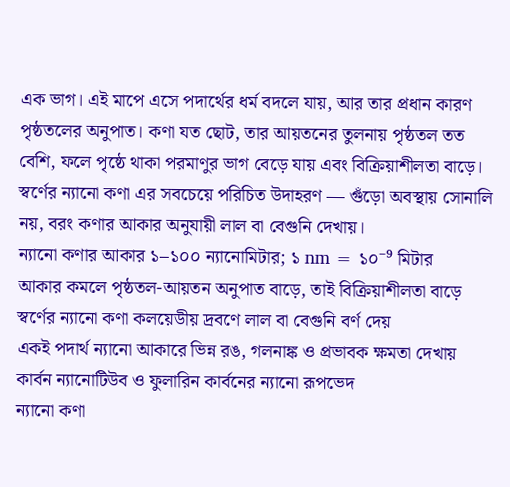এক ভাগ। এই মাপে এসে পদার্থের ধর্ম বদলে যায়, আর তার প্রধান কারণ পৃষ্ঠতলের অনুপাত। কণা যত ছোট, তার আয়তনের তুলনায় পৃষ্ঠতল তত বেশি, ফলে পৃষ্ঠে থাকা পরমাণুর ভাগ বেড়ে যায় এবং বিক্রিয়াশীলতা বাড়ে। স্বর্ণের ন্যানো কণা এর সবচেয়ে পরিচিত উদাহরণ — গুঁড়ো অবস্থায় সোনালি নয়, বরং কণার আকার অনুযায়ী লাল বা বেগুনি দেখায়।
ন্যানো কণার আকার ১–১০০ ন্যানোমিটার; ১ nm = ১০⁻⁹ মিটার
আকার কমলে পৃষ্ঠতল-আয়তন অনুপাত বাড়ে, তাই বিক্রিয়াশীলতা বাড়ে
স্বর্ণের ন্যানো কণা কলয়েডীয় দ্রবণে লাল বা বেগুনি বর্ণ দেয়
একই পদার্থ ন্যানো আকারে ভিন্ন রঙ, গলনাঙ্ক ও প্রভাবক ক্ষমতা দেখায়
কার্বন ন্যানোটিউব ও ফুলারিন কার্বনের ন্যানো রূপভেদ
ন্যানো কণা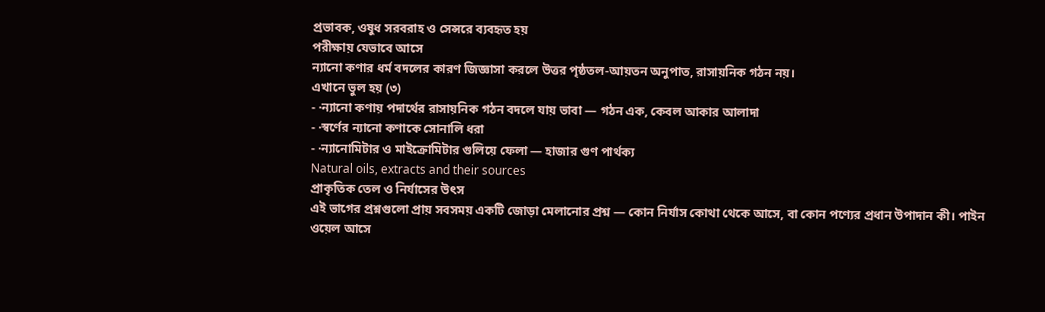প্রভাবক, ওষুধ সরবরাহ ও সেন্সরে ব্যবহৃত হয়
পরীক্ষায় যেভাবে আসে
ন্যানো কণার ধর্ম বদলের কারণ জিজ্ঞাসা করলে উত্তর পৃষ্ঠতল-আয়তন অনুপাত, রাসায়নিক গঠন নয়।
এখানে ভুল হয় (৩)
- ·ন্যানো কণায় পদার্থের রাসায়নিক গঠন বদলে যায় ভাবা — গঠন এক, কেবল আকার আলাদা
- ·স্বর্ণের ন্যানো কণাকে সোনালি ধরা
- ·ন্যানোমিটার ও মাইক্রোমিটার গুলিয়ে ফেলা — হাজার গুণ পার্থক্য
Natural oils, extracts and their sources
প্রাকৃতিক তেল ও নির্যাসের উৎস
এই ভাগের প্রশ্নগুলো প্রায় সবসময় একটি জোড়া মেলানোর প্রশ্ন — কোন নির্যাস কোথা থেকে আসে, বা কোন পণ্যের প্রধান উপাদান কী। পাইন ওয়েল আসে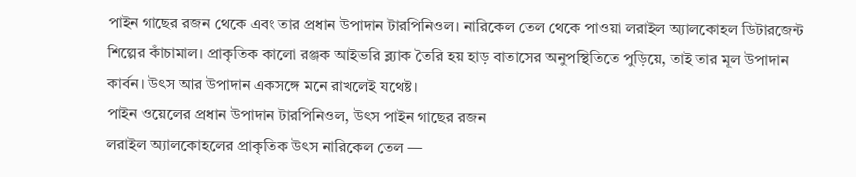পাইন গাছের রজন থেকে এবং তার প্রধান উপাদান টারপিনিওল। নারিকেল তেল থেকে পাওয়া লরাইল অ্যালকোহল ডিটারজেন্ট শিল্পের কাঁচামাল। প্রাকৃতিক কালো রঞ্জক আইভরি ব্ল্যাক তৈরি হয় হাড় বাতাসের অনুপস্থিতিতে পুড়িয়ে, তাই তার মূল উপাদান কার্বন। উৎস আর উপাদান একসঙ্গে মনে রাখলেই যথেষ্ট।
পাইন ওয়েলের প্রধান উপাদান টারপিনিওল, উৎস পাইন গাছের রজন
লরাইল অ্যালকোহলের প্রাকৃতিক উৎস নারিকেল তেল —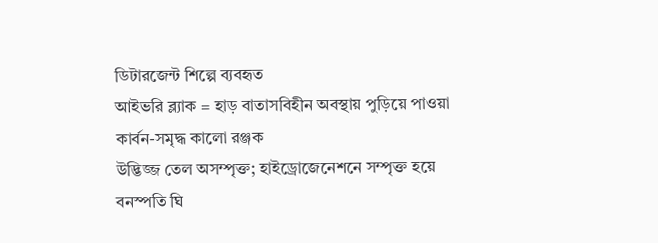ডিটারজেন্ট শিল্পে ব্যবহৃত
আইভরি ব্ল্যাক = হাড় বাতাসবিহীন অবস্থায় পুড়িয়ে পাওয়া কার্বন-সমৃদ্ধ কালো রঞ্জক
উদ্ভিজ্জ তেল অসম্পৃক্ত; হাইড্রোজেনেশনে সম্পৃক্ত হয়ে বনস্পতি ঘি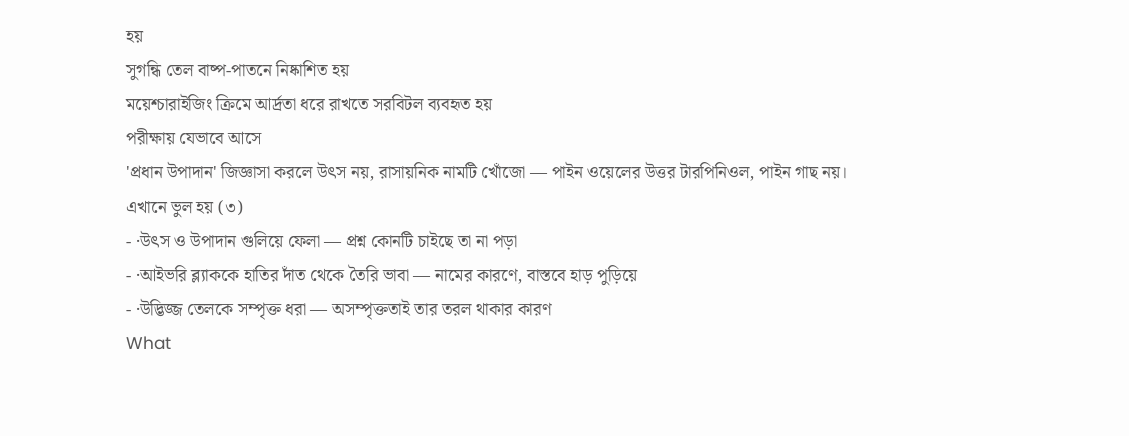হয়
সুগন্ধি তেল বাষ্প-পাতনে নিষ্কাশিত হয়
ময়েশ্চারাইজিং ক্রিমে আর্দ্রতা ধরে রাখতে সরবিটল ব্যবহৃত হয়
পরীক্ষায় যেভাবে আসে
'প্রধান উপাদান' জিজ্ঞাসা করলে উৎস নয়, রাসায়নিক নামটি খোঁজো — পাইন ওয়েলের উত্তর টারপিনিওল, পাইন গাছ নয়।
এখানে ভুল হয় (৩)
- ·উৎস ও উপাদান গুলিয়ে ফেলা — প্রশ্ন কোনটি চাইছে তা না পড়া
- ·আইভরি ব্ল্যাককে হাতির দাঁত থেকে তৈরি ভাবা — নামের কারণে, বাস্তবে হাড় পুড়িয়ে
- ·উদ্ভিজ্জ তেলকে সম্পৃক্ত ধরা — অসম্পৃক্ততাই তার তরল থাকার কারণ
What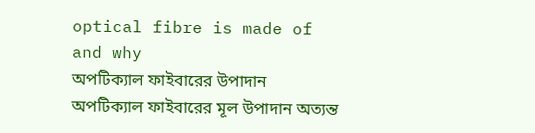optical fibre is made of and why
অপটিক্যাল ফাইবারের উপাদান
অপটিক্যাল ফাইবারের মূল উপাদান অত্যন্ত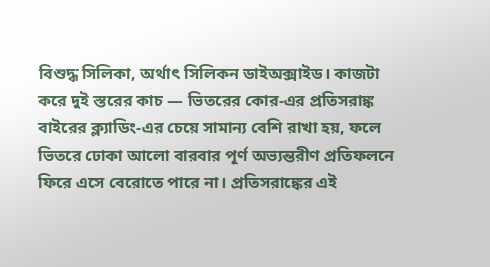বিশুদ্ধ সিলিকা, অর্থাৎ সিলিকন ডাইঅক্সাইড। কাজটা করে দুই স্তরের কাচ — ভিতরের কোর-এর প্রতিসরাঙ্ক বাইরের ক্ল্যাডিং-এর চেয়ে সামান্য বেশি রাখা হয়, ফলে ভিতরে ঢোকা আলো বারবার পূর্ণ অভ্যন্তরীণ প্রতিফলনে ফিরে এসে বেরোতে পারে না। প্রতিসরাঙ্কের এই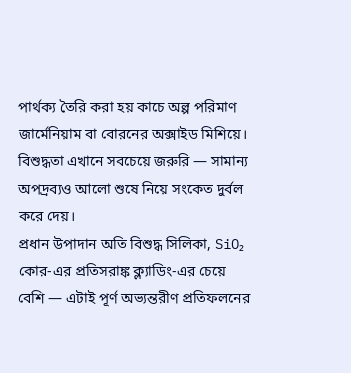পার্থক্য তৈরি করা হয় কাচে অল্প পরিমাণ জার্মেনিয়াম বা বোরনের অক্সাইড মিশিয়ে। বিশুদ্ধতা এখানে সবচেয়ে জরুরি — সামান্য অপদ্রব্যও আলো শুষে নিয়ে সংকেত দুর্বল করে দেয়।
প্রধান উপাদান অতি বিশুদ্ধ সিলিকা, SiO₂
কোর-এর প্রতিসরাঙ্ক ক্ল্যাডিং-এর চেয়ে বেশি — এটাই পূর্ণ অভ্যন্তরীণ প্রতিফলনের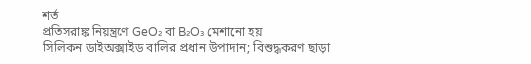শর্ত
প্রতিসরাঙ্ক নিয়ন্ত্রণে GeO₂ বা B₂O₃ মেশানো হয়
সিলিকন ডাইঅক্সাইড বালির প্রধান উপাদান; বিশুদ্ধকরণ ছাড়া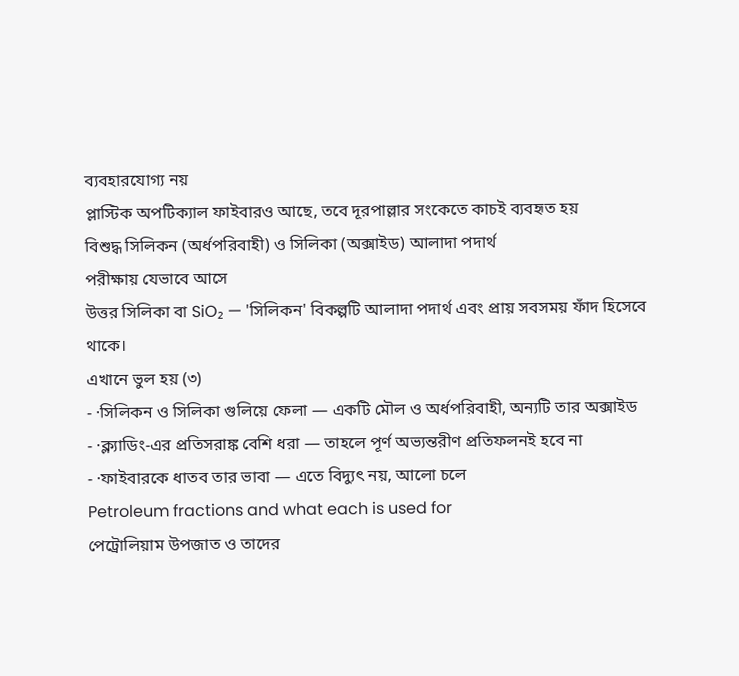ব্যবহারযোগ্য নয়
প্লাস্টিক অপটিক্যাল ফাইবারও আছে, তবে দূরপাল্লার সংকেতে কাচই ব্যবহৃত হয়
বিশুদ্ধ সিলিকন (অর্ধপরিবাহী) ও সিলিকা (অক্সাইড) আলাদা পদার্থ
পরীক্ষায় যেভাবে আসে
উত্তর সিলিকা বা SiO₂ — 'সিলিকন' বিকল্পটি আলাদা পদার্থ এবং প্রায় সবসময় ফাঁদ হিসেবে থাকে।
এখানে ভুল হয় (৩)
- ·সিলিকন ও সিলিকা গুলিয়ে ফেলা — একটি মৌল ও অর্ধপরিবাহী, অন্যটি তার অক্সাইড
- ·ক্ল্যাডিং-এর প্রতিসরাঙ্ক বেশি ধরা — তাহলে পূর্ণ অভ্যন্তরীণ প্রতিফলনই হবে না
- ·ফাইবারকে ধাতব তার ভাবা — এতে বিদ্যুৎ নয়, আলো চলে
Petroleum fractions and what each is used for
পেট্রোলিয়াম উপজাত ও তাদের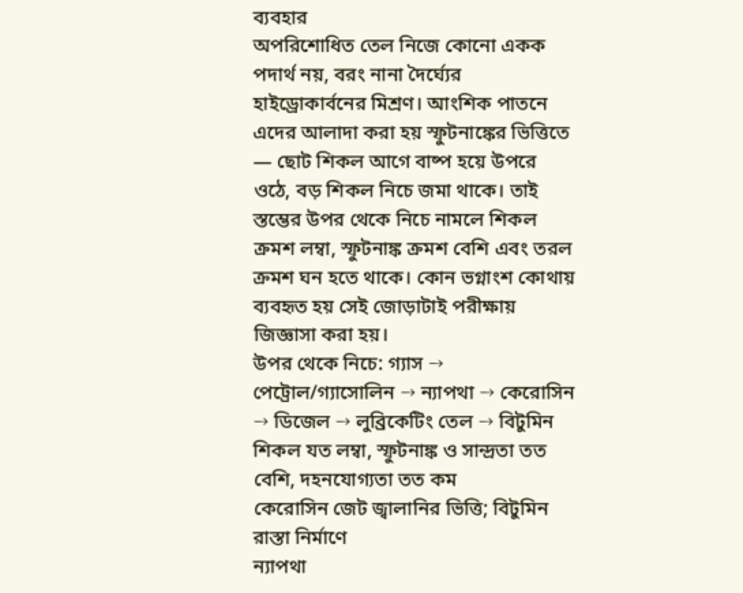ব্যবহার
অপরিশোধিত তেল নিজে কোনো একক পদার্থ নয়, বরং নানা দৈর্ঘ্যের হাইড্রোকার্বনের মিশ্রণ। আংশিক পাতনে এদের আলাদা করা হয় স্ফুটনাঙ্কের ভিত্তিতে — ছোট শিকল আগে বাষ্প হয়ে উপরে ওঠে, বড় শিকল নিচে জমা থাকে। তাই স্তম্ভের উপর থেকে নিচে নামলে শিকল ক্রমশ লম্বা, স্ফুটনাঙ্ক ক্রমশ বেশি এবং তরল ক্রমশ ঘন হতে থাকে। কোন ভগ্নাংশ কোথায় ব্যবহৃত হয় সেই জোড়াটাই পরীক্ষায় জিজ্ঞাসা করা হয়।
উপর থেকে নিচে: গ্যাস → পেট্রোল/গ্যাসোলিন → ন্যাপথা → কেরোসিন → ডিজেল → লুব্রিকেটিং তেল → বিটুমিন
শিকল যত লম্বা, স্ফুটনাঙ্ক ও সান্দ্রতা তত বেশি, দহনযোগ্যতা তত কম
কেরোসিন জেট জ্বালানির ভিত্তি; বিটুমিন রাস্তা নির্মাণে
ন্যাপথা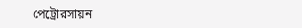পেট্রোরসায়ন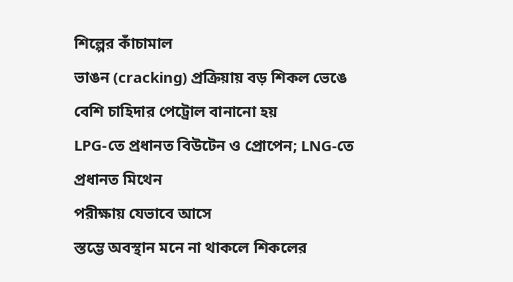শিল্পের কাঁচামাল
ভাঙন (cracking) প্রক্রিয়ায় বড় শিকল ভেঙে বেশি চাহিদার পেট্রোল বানানো হয়
LPG-তে প্রধানত বিউটেন ও প্রোপেন; LNG-তে প্রধানত মিথেন
পরীক্ষায় যেভাবে আসে
স্তম্ভে অবস্থান মনে না থাকলে শিকলের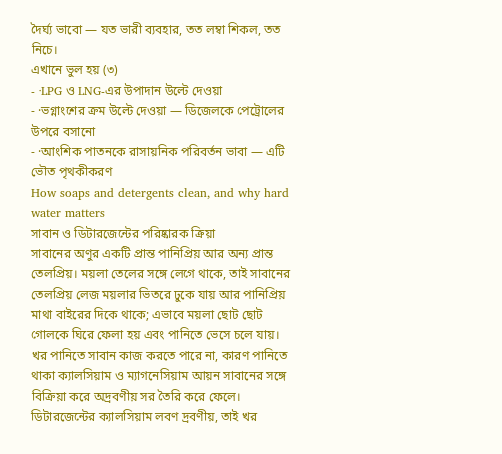দৈর্ঘ্য ভাবো — যত ভারী ব্যবহার, তত লম্বা শিকল, তত নিচে।
এখানে ভুল হয় (৩)
- ·LPG ও LNG-এর উপাদান উল্টে দেওয়া
- ·ভগ্নাংশের ক্রম উল্টে দেওয়া — ডিজেলকে পেট্রোলের উপরে বসানো
- ·আংশিক পাতনকে রাসায়নিক পরিবর্তন ভাবা — এটি ভৌত পৃথকীকরণ
How soaps and detergents clean, and why hard water matters
সাবান ও ডিটারজেন্টের পরিষ্কারক ক্রিয়া
সাবানের অণুর একটি প্রান্ত পানিপ্রিয় আর অন্য প্রান্ত তেলপ্রিয়। ময়লা তেলের সঙ্গে লেগে থাকে, তাই সাবানের তেলপ্রিয় লেজ ময়লার ভিতরে ঢুকে যায় আর পানিপ্রিয় মাথা বাইরের দিকে থাকে; এভাবে ময়লা ছোট ছোট গোলকে ঘিরে ফেলা হয় এবং পানিতে ভেসে চলে যায়। খর পানিতে সাবান কাজ করতে পারে না, কারণ পানিতে থাকা ক্যালসিয়াম ও ম্যাগনেসিয়াম আয়ন সাবানের সঙ্গে বিক্রিয়া করে অদ্রবণীয় সর তৈরি করে ফেলে। ডিটারজেন্টের ক্যালসিয়াম লবণ দ্রবণীয়, তাই খর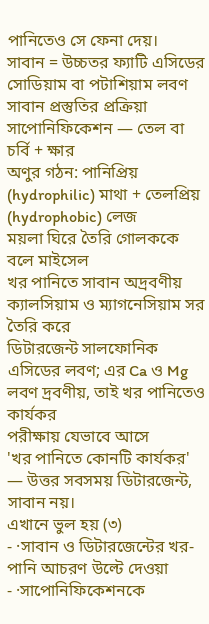পানিতেও সে ফেনা দেয়।
সাবান = উচ্চতর ফ্যাটি এসিডের সোডিয়াম বা পটাশিয়াম লবণ
সাবান প্রস্তুতির প্রক্রিয়া সাপোনিফিকেশন — তেল বা চর্বি + ক্ষার
অণুর গঠন: পানিপ্রিয় (hydrophilic) মাথা + তেলপ্রিয় (hydrophobic) লেজ
ময়লা ঘিরে তৈরি গোলককে বলে মাইসেল
খর পানিতে সাবান অদ্রবণীয় ক্যালসিয়াম ও ম্যাগনেসিয়াম সর তৈরি করে
ডিটারজেন্ট সালফোনিক এসিডের লবণ; এর Ca ও Mg লবণ দ্রবণীয়, তাই খর পানিতেও কার্যকর
পরীক্ষায় যেভাবে আসে
'খর পানিতে কোনটি কার্যকর' — উত্তর সবসময় ডিটারজেন্ট, সাবান নয়।
এখানে ভুল হয় (৩)
- ·সাবান ও ডিটারজেন্টের খর-পানি আচরণ উল্টে দেওয়া
- ·সাপোনিফিকেশনকে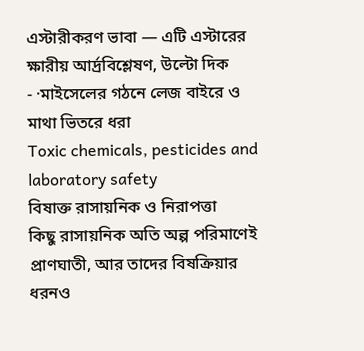এস্টারীকরণ ভাবা — এটি এস্টারের ক্ষারীয় আর্দ্রবিশ্লেষণ, উল্টো দিক
- ·মাইসেলের গঠনে লেজ বাইরে ও মাথা ভিতরে ধরা
Toxic chemicals, pesticides and laboratory safety
বিষাক্ত রাসায়নিক ও নিরাপত্তা
কিছু রাসায়নিক অতি অল্প পরিমাণেই প্রাণঘাতী, আর তাদের বিষক্রিয়ার ধরনও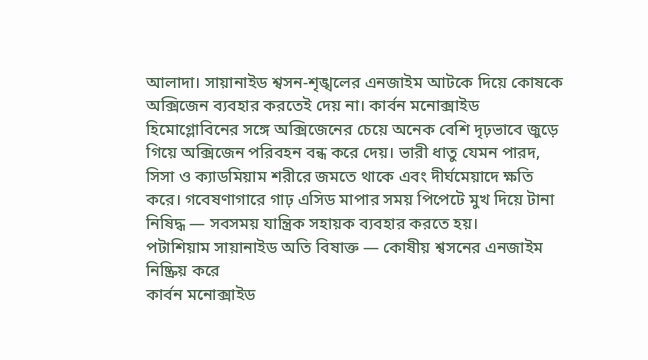আলাদা। সায়ানাইড শ্বসন-শৃঙ্খলের এনজাইম আটকে দিয়ে কোষকে অক্সিজেন ব্যবহার করতেই দেয় না। কার্বন মনোক্সাইড হিমোগ্লোবিনের সঙ্গে অক্সিজেনের চেয়ে অনেক বেশি দৃঢ়ভাবে জুড়ে গিয়ে অক্সিজেন পরিবহন বন্ধ করে দেয়। ভারী ধাতু যেমন পারদ, সিসা ও ক্যাডমিয়াম শরীরে জমতে থাকে এবং দীর্ঘমেয়াদে ক্ষতি করে। গবেষণাগারে গাঢ় এসিড মাপার সময় পিপেটে মুখ দিয়ে টানা নিষিদ্ধ — সবসময় যান্ত্রিক সহায়ক ব্যবহার করতে হয়।
পটাশিয়াম সায়ানাইড অতি বিষাক্ত — কোষীয় শ্বসনের এনজাইম নিষ্ক্রিয় করে
কার্বন মনোক্সাইড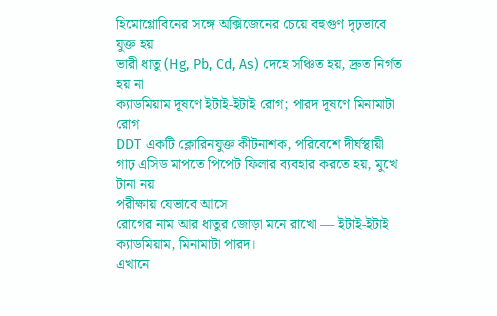হিমোগ্লোবিনের সঙ্গে অক্সিজেনের চেয়ে বহুগুণ দৃঢ়ভাবে যুক্ত হয়
ভারী ধাতু (Hg, Pb, Cd, As) দেহে সঞ্চিত হয়, দ্রুত নির্গত হয় না
ক্যাডমিয়াম দূষণে ইটাই-ইটাই রোগ; পারদ দূষণে মিনামাটা রোগ
DDT একটি ক্লোরিনযুক্ত কীটনাশক, পরিবেশে দীর্ঘস্থায়ী
গাঢ় এসিড মাপতে পিপেট ফিলার ব্যবহার করতে হয়, মুখে টানা নয়
পরীক্ষায় যেভাবে আসে
রোগের নাম আর ধাতুর জোড়া মনে রাখো — ইটাই-ইটাই ক্যাডমিয়াম, মিনামাটা পারদ।
এখানে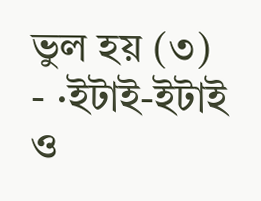ভুল হয় (৩)
- ·ইটাই-ইটাই ও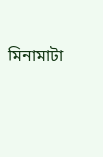মিনামাটা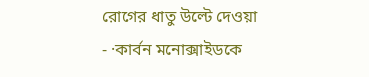রোগের ধাতু উল্টে দেওয়া
- ·কার্বন মনোক্সাইডকে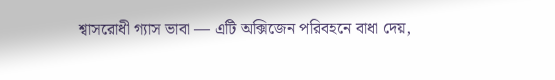শ্বাসরোধী গ্যাস ভাবা — এটি অক্সিজেন পরিবহনে বাধা দেয়,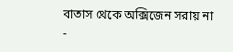বাতাস থেকে অক্সিজেন সরায় না
-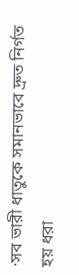·সব ভারী ধাতুকে সমানভাবে দ্রুত নির্গত হয় ধরা